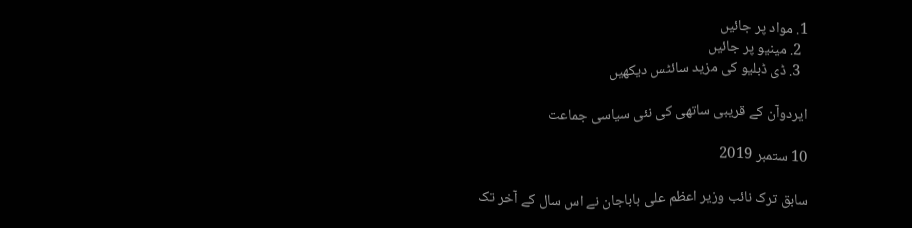1. مواد پر جائیں
  2. مینیو پر جائیں
  3. ڈی ڈبلیو کی مزید سائٹس دیکھیں

ایردوآن کے قریبی ساتھی کی نئی سیاسی جماعت

10 ستمبر 2019

سابق ترک نائب وزیر اعظم علی باباجان نے اس سال کے آخر تک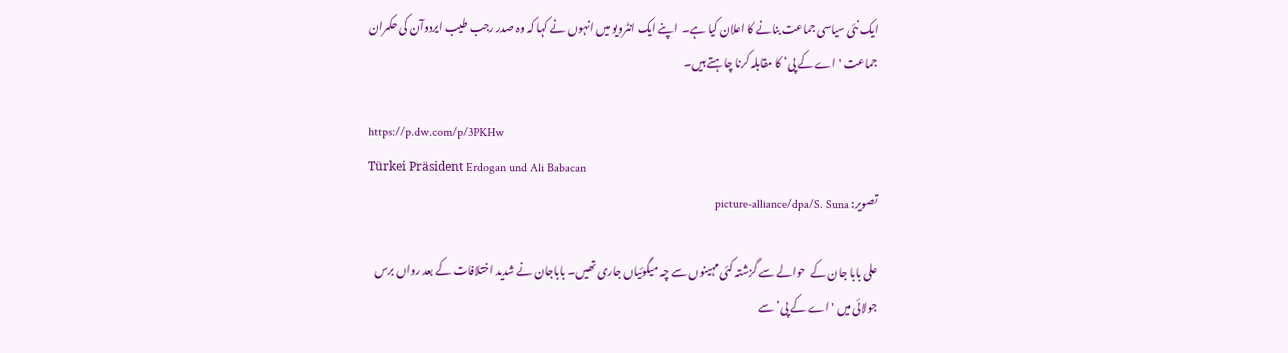ایک نئی سیاسی جماعت بنانے کا اعلان کیا ہے۔  اپنے ایک انٹرویو میں انہوں نے کہا کہ وہ صدر رجب طیب ایردوآن کی حکمران جماعت 'اے کے پی‘ کا مقابلہ کرنا چاہتے ہیں۔

https://p.dw.com/p/3PKHw
Türkei Präsident Erdogan und Ali Babacan
تصویر: picture-alliance/dpa/S. Suna

علی بابا جان کے  حوالے سے گزشتہ کئی مہینوں سے چہ میگوئیاں جاری تھیں۔ باباجان نے شدید اختلافات کے بعد رواں برس جولائی میں 'اے کے پی‘ سے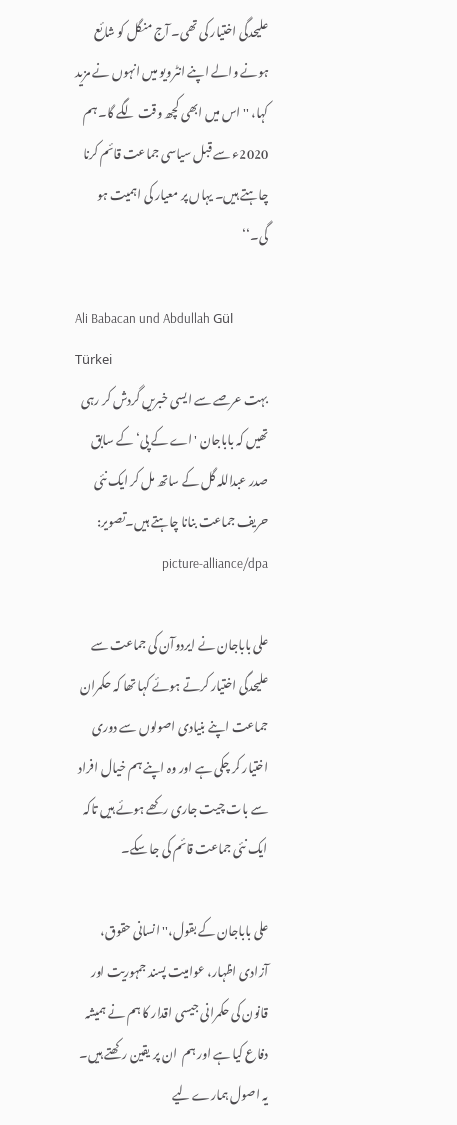علیحدگی اختیار کی تھی۔ آج منگل کو شائع ہونے والے اپنے انٹرویو میں انہوں نے مزید کہا، '' اس میں ابھی کچھ وقت لگے گا۔ ہم 2020ء سے قبل سیاسی جماعت قائم کرنا چاہتے ہیں۔ یہاں پر معیار کی اہمیت ہو گی۔‘‘

Ali Babacan und Abdullah Gül Türkei
بہت عرصے سے ایسی خبریں گردش کر رہی تھیں کہ باباجان 'اے کے پی‘ کے سابق صدر عبداللہ گل کے ساتھ مل کر ایک نئی حریف جماعت بنانا چاہتے ہیں۔تصویر: picture-alliance/dpa

علی باباجان نے ایردوآن کی جماعت سے علیحدگی اختیار کرتے ہوئے کہا تھا کہ حکمران جماعت اپنے بنیادی اصولوں سے دوری اختیار کر چکی ہے اور وہ اپنے ہم خیال افراد سے بات چیت جاری رکھے ہوئے ہیں تاکہ ایک نئی جماعت قائم کی جا سکے۔

علی باباجان کے بقول،'' انسانی حقوق، آزادی اظہار، عوامیت پسند جمہوریت اور قانون کی حکمرانی جیسی اقدار کا ہم نے ہمیشہ دفاع کیا ہے اور ہم  ان پر یقین رکھتے ہیں۔ یہ اصول ہمارے لیے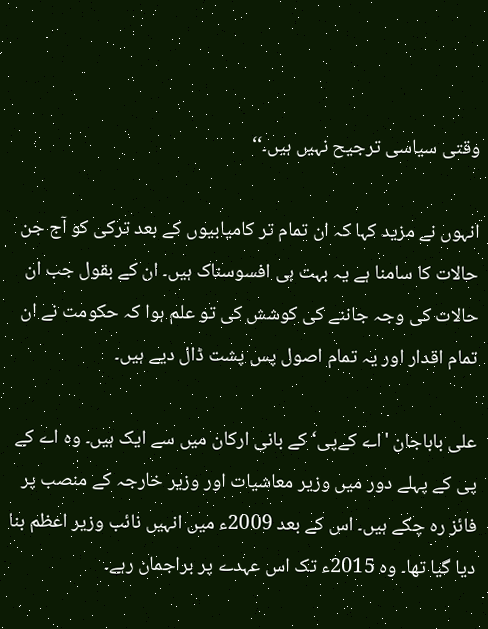وقتی سیاسی ترجیح نہیں ہیں۔‘‘

انہوں نے مزید کہا کہ ان تمام تر کامیابیوں کے بعد ترکی کو آج جن حالات کا سامنا ہے یہ بہت ہی افسوسناک ہیں۔ ان کے بقول جب ان حالات کی وجہ جاننے کی کوشش کی تو علم ہوا کہ حکومت نے ان تمام اقدار اور یہ تمام اصول پس پشت ڈال دیے ہیں۔

علی باباجان 'اے کےپی‘ کے بانی ارکان میں سے ایک ہیں۔ وہ اے کے پی کے پہلے دور میں وزیر معاشیات اور وزیر خارجہ کے منصب پر فائز رہ چکے ہیں۔ اس کے بعد 2009ء میں انہیں نائب وزیر اعظم بنا دیا گیا تھا۔ وہ 2015ء تک اس عہدے پر براجمان رہے۔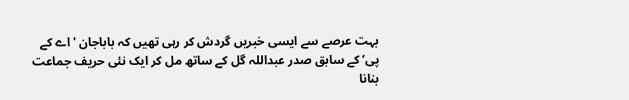بہت عرصے سے ایسی خبریں گردش کر رہی تھیں کہ باباجان 'اے کے پی‘ کے سابق صدر عبداللہ گل کے ساتھ مل کر ایک نئی حریف جماعت بنانا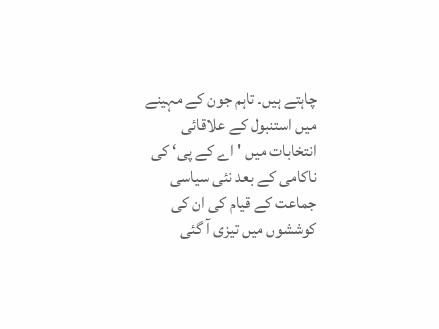چاہتے ہیں۔ تاہم جون کے مہینے میں استنبول کے علاقائی انتخابات میں 'اے کے پی‘ کی ناکامی کے بعد نئی سیاسی جماعت کے قیام کی ان کی کوششوں میں تیزی آ گئی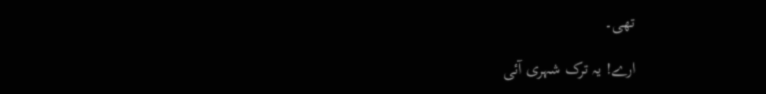تھی۔

ارے! یہ ترک شہری آئی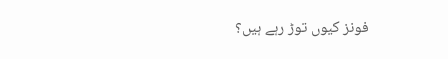فونز کیوں توڑ رہے ہیں؟